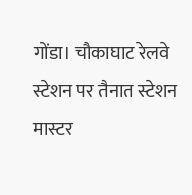गोंडा। चौकाघाट रेलवे स्टेशन पर तैनात स्टेशन मास्टर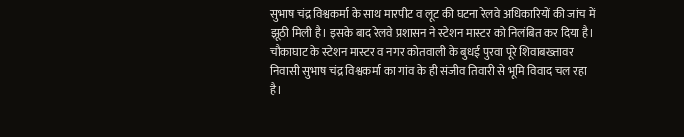सुभाष चंद्र विश्वकर्मा के साथ मारपीट व लूट की घटना रेलवे अधिकारियों की जांच में झूठी मिली है। इसके बाद रेलवे प्रशासन ने स्टेशन मास्टर को निलंबित कर दिया है।
चौकाघाट के स्टेशन मास्टर व नगर कोतवाली के बुधई पुरवा पूरे शिवाबख्तावर निवासी सुभाष चंद्र विश्वकर्मा का गांव के ही संजीव तिवारी से भूमि विवाद चल रहा है।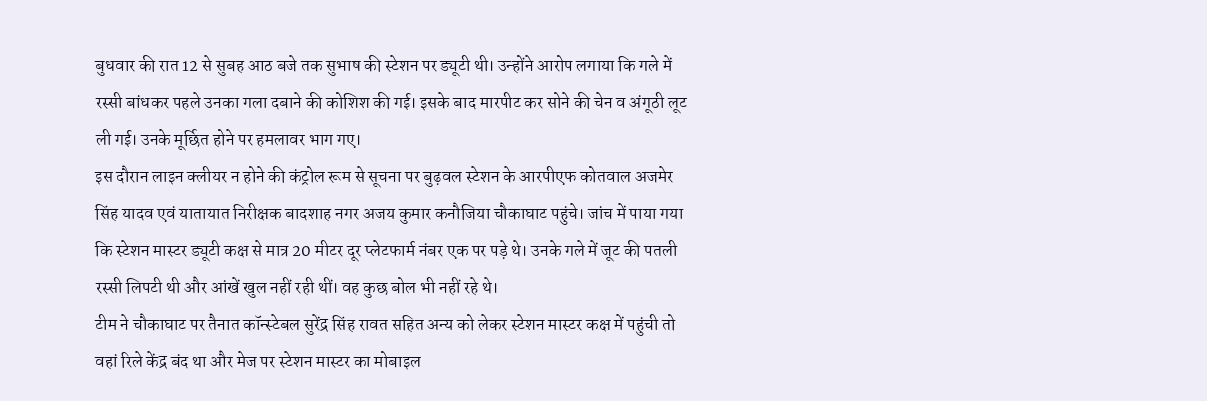बुधवार की रात 12 से सुबह आठ बजे तक सुभाष की स्टेशन पर ड्यूटी थी। उन्होंने आरोप लगाया कि गले में रस्सी बांधकर पहले उनका गला दबाने की कोशिश की गई। इसके बाद मारपीट कर सोने की चेन व अंगूठी लूट ली गई। उनके मूर्छित होने पर हमलावर भाग गए।
इस दौरान लाइन क्लीयर न होने की कंट्रोल रूम से सूचना पर बुढ़वल स्टेशन के आरपीएफ कोतवाल अजमेर सिंह यादव एवं यातायात निरीक्षक बादशाह नगर अजय कुमार कनौजिया चौकाघाट पहुंचे। जांच में पाया गया कि स्टेशन मास्टर ड्यूटी कक्ष से मात्र 20 मीटर दूर प्लेटफार्म नंबर एक पर पड़े थे। उनके गले में जूट की पतली रस्सी लिपटी थी और आंखें खुल नहीं रही थीं। वह कुछ बोल भी नहीं रहे थे।
टीम ने चौकाघाट पर तैनात कॉन्स्टेबल सुरेंद्र सिंह रावत सहित अन्य को लेकर स्टेशन मास्टर कक्ष में पहुंची तो वहां रिले केंद्र बंद था और मेज पर स्टेशन मास्टर का मोबाइल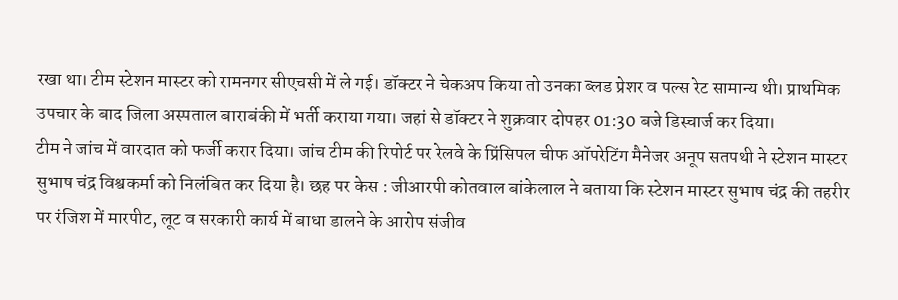रखा था। टीम स्टेशन मास्टर को रामनगर सीएचसी में ले गई। डॉक्टर ने चेकअप किया तो उनका ब्लड प्रेशर व पल्स रेट सामान्य थी। प्राथमिक उपचार के बाद जिला अस्पताल बाराबंकी में भर्ती कराया गया। जहां से डॉक्टर ने शुक्रवार दोपहर 01:30 बजे डिस्चार्ज कर दिया।
टीम ने जांच में वारदात को फर्जी करार दिया। जांच टीम की रिपोर्ट पर रेलवे के प्रिंसिपल चीफ ऑपरेटिंग मैनेजर अनूप सतपथी ने स्टेशन मास्टर सुभाष चंद्र विश्वकर्मा को निलंबित कर दिया है। छह पर केस : जीआरपी कोतवाल बांकेलाल ने बताया कि स्टेशन मास्टर सुभाष चंद्र की तहरीर पर रंजिश में मारपीट, लूट व सरकारी कार्य में बाधा डालने के आरोप संजीव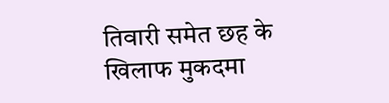तिवारी समेत छह के खिलाफ मुकदमा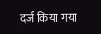दर्ज किया गया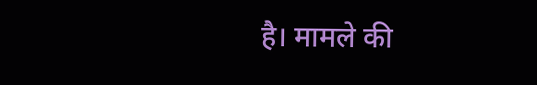है। मामले की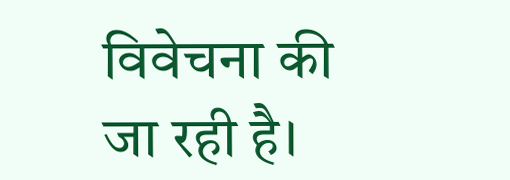विवेचना की जा रही है।